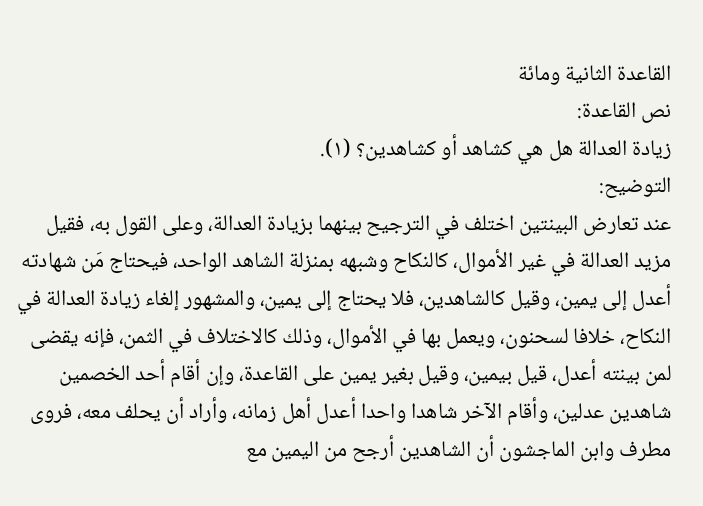القاعدة الثانية ومائة
نص القاعدة:
زيادة العدالة هل هي كشاهد أو كشاهدين؟ (١).
التوضيح:
عند تعارض البينتين اختلف في الترجيح بينهما بزيادة العدالة، وعلى القول به، فقيل مزيد العدالة في غير الأموال، كالنكاح وشبهه بمنزلة الشاهد الواحد، فيحتاج مَن شهادته أعدل إلى يمين، وقيل كالشاهدين، فلا يحتاج إلى يمين، والمشهور إلغاء زيادة العدالة في النكاح، خلافا لسحنون، ويعمل بها في الأموال، وذلك كالاختلاف في الثمن، فإنه يقضى لمن بينته أعدل، قيل بيمين، وقيل بغير يمين على القاعدة، وإن أقام أحد الخصمين شاهدين عدلين، وأقام الآخر شاهدا واحدا أعدل أهل زمانه، وأراد أن يحلف معه، فروى مطرف وابن الماجشون أن الشاهدين أرجح من اليمين مع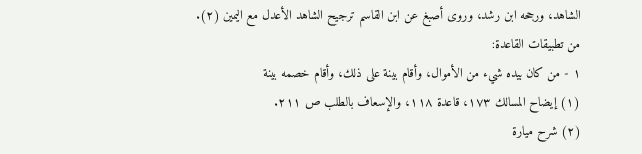الشاهد، ورجحه ابن رشد، وروى أصبغ عن ابن القاسم ترجيح الشاهد الأعدل مع اليمين (٢).
من تطبيقات القاعدة:
١ - من كان بيده شيء من الأموال، وأقام بينة على ذلك، وأقام خصمه بينة
(١) إيضاح المسالك ١٧٣، قاعدة ١١٨، والإسعاف بالطلب ص ٢١١.
(٢) شرح ميارة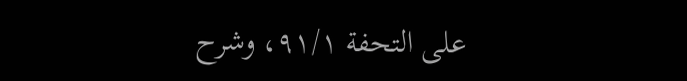على التحفة ٩١/١، وشرح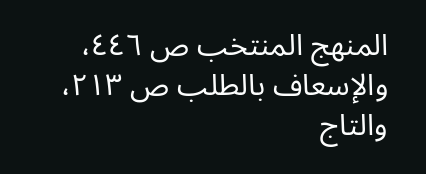المنهج المنتخب ص ٤٤٦، والإسعاف بالطلب ص ٢١٣، والتاج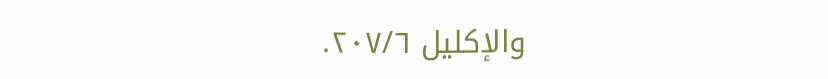والإكليل ٢٠٧/٦.